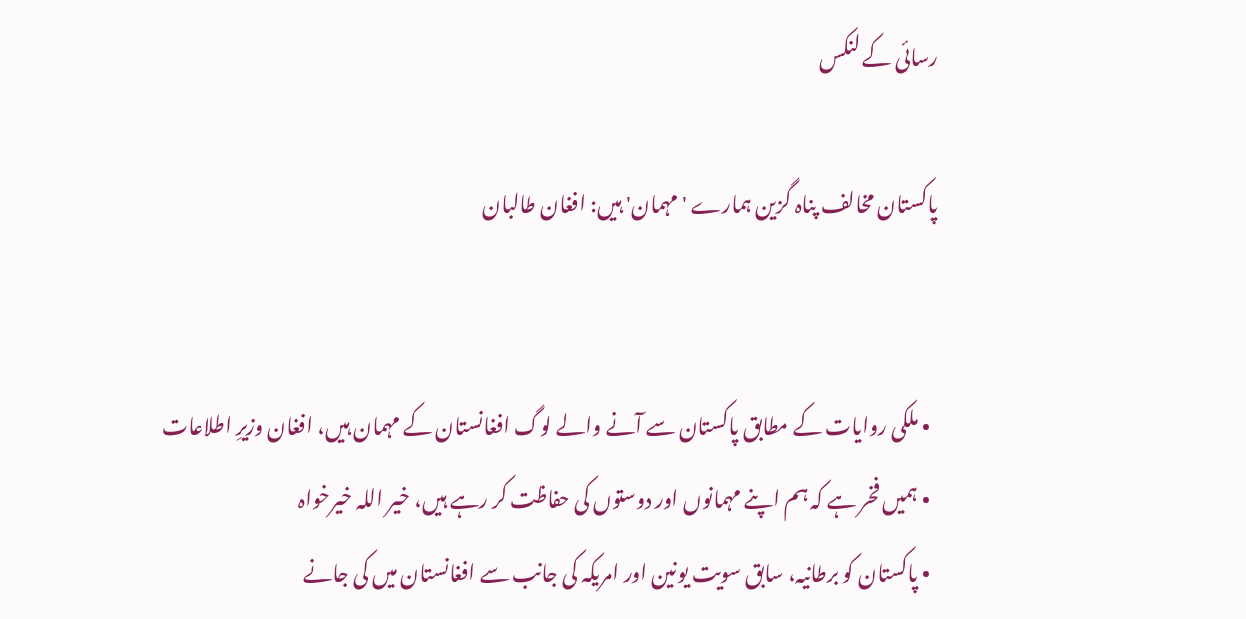رسائی کے لنکس

پاکستان مخالف پناہ گزین ہمارے 'مہمان' ہیں: افغان طالبان


  • ملکی روایات کے مطابق پاکستان سے آنے والے لوگ افغانستان کے مہمان ہیں، افغان وزیرِ اطلاعات
  • ہمیں فخر ہے کہ ہم اپنے مہمانوں اور دوستوں کی حفاظت کر رہے ہیں، خیر اللہ خیرخواہ
  • پاکستان کو برطانیہ، سابق سویت یونین اور امریکہ کی جانب سے افغانستان میں کی جانے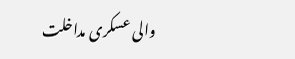والی عسکری مداخلت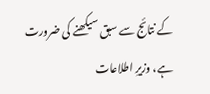کے نتائج سے سبق سیکھنے کی ضرورت ہے، وزیرِ اطلاعات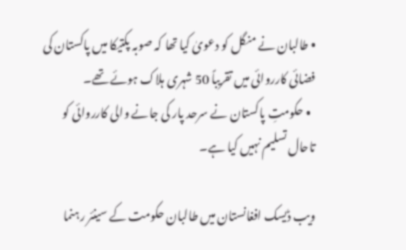• طالبان نے منگل کو دعویٰ کیا تھا کہ صوبہ پکتیکا میں پاکستان کی فضائی کارروائی میں تقریباً 50 شہری ہلاک ہوئے تھے۔
  • حکومتِ پاکستان نے سرحد پار کی جانے والی کارروائی کو تاحال تسلیم نہیں کیا ہے۔

ویب ڈیسک افغانستان میں طالبان حکومت کے سینئر رہنما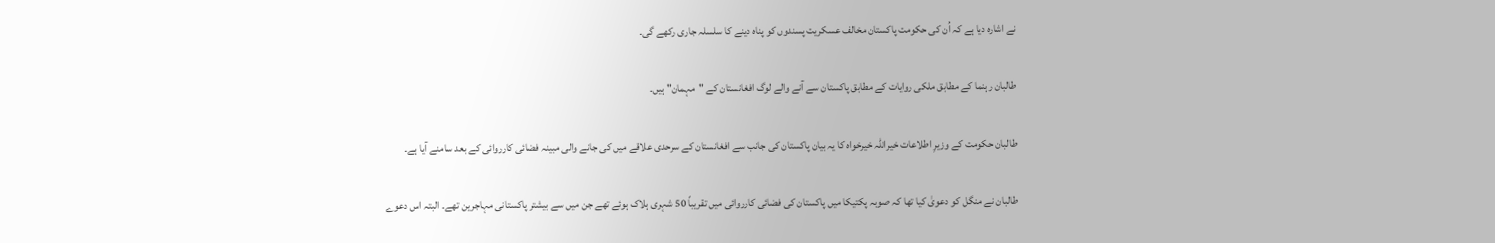نے اشارہ دیا ہے کہ اُن کی حکومت پاکستان مخالف عسکریت پسندوں کو پناہ دینے کا سلسلہ جاری رکھے گی۔

طالبان رہنما کے مطابق ملکی روایات کے مطابق پاکستان سے آنے والے لوگ افغانستان کے "مہمان" ہیں۔

طالبان حکومت کے وزیرِ اطلاعات خیراللہ خیرخواہ کا یہ بیان پاکستان کی جانب سے افغانستان کے سرحدی علاقے میں کی جانے والی مبینہ فضائی کارروائی کے بعد سامنے آیا ہے۔

طالبان نے منگل کو دعویٰ کیا تھا کہ صوبہ پکتیکا میں پاکستان کی فضائی کارروائی میں تقریباً 50 شہری ہلاک ہوئے تھے جن میں سے بیشتر پاکستانی مہاجرین تھے۔ البتہ اس دعوے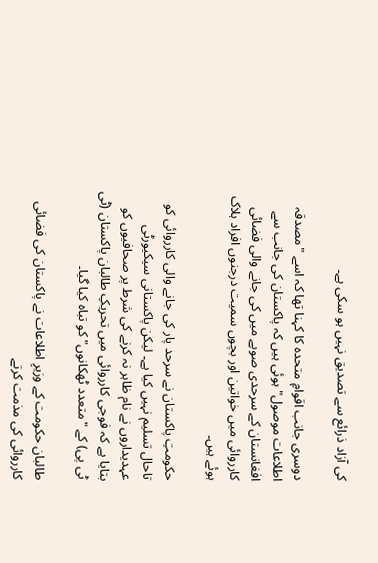کی آزاد ذرائع سے تصدیق نہیں ہو سکی ہے۔

دوسری جانب اقوامِ متحدہ کا کہنا تھا کہ اسے "مصدقہ اطلاعات موصول" ہوئی ہیں کہ پاکستان کی جانب سے افغانستان کے سرحدی صوبے میں کی جانے والی فضائی کارروائی میں خواتین اور بچوں سمیت درجنوں افراد ہلاک ہوئے ہیں۔

حکومتِ پاکستان نے سرحد پار کی جانے والی کارروائی کو تاحال تسلیم نہیں کیا ہے۔ لیکن پاکستانی سیکیورٹی عہدیداروں نے نام ظاہر نہ کرنے کی شرط پر صحافیوں کو بتایا ہے کہ فوجی کارروائی میں تحریکِ طالبان پاکستان (ٹی ٹی پی) کے "متعدد ٹھکانوں" کو تباہ کیا گیا۔

طالبان حکومت کے وزیرِ اطلاعات نے پاکستان کی فضائی کارروائی کی مذمت کرتے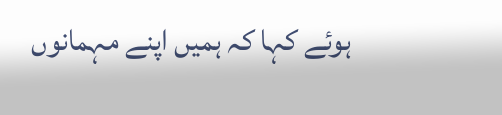ہوئے کہا کہ ہمیں اپنے مہمانوں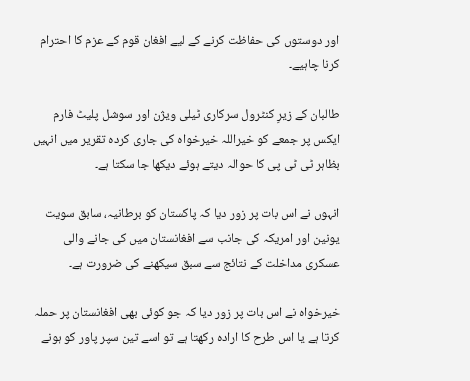اور دوستوں کی حفاظت کرنے کے لیے افغان قوم کے عزم کا احترام کرنا چاہیے۔

طالبان کے زیرِ کنٹرول سرکاری ٹیلی ویژن اور سوشل پلیٹ فارم ایکس پر جمعے کو خیراللہ خیرخواہ کی جاری کردہ تقریر میں انہیں بظاہر ٹی ٹی پی کا حوالہ دیتے ہوئے دیکھا جا سکتا ہے۔

انہوں نے اس بات پر زور دیا کہ پاکستان کو برطانیہ، سابق سویت یونین اور امریکہ کی جانب سے افغانستان میں کی جانے والی عسکری مداخلت کے نتائج سے سبق سیکھنے کی ضرورت ہے۔

خیرخواہ نے اس بات پر زور دیا کہ جو کوئی بھی افغانستان پر حملہ کرتا ہے یا اس طرح کا ارادہ رکھتا ہے تو اسے تین سپر پاور کو ہونے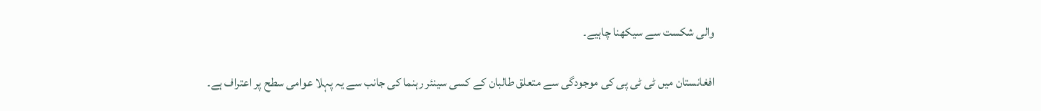والی شکست سے سیکھنا چاہیے۔

افغانستان میں ٹی ٹی پی کی موجودگی سے متعلق طالبان کے کسی سینئر رہنما کی جانب سے یہ پہلا عوامی سطح پر اعتراف ہے۔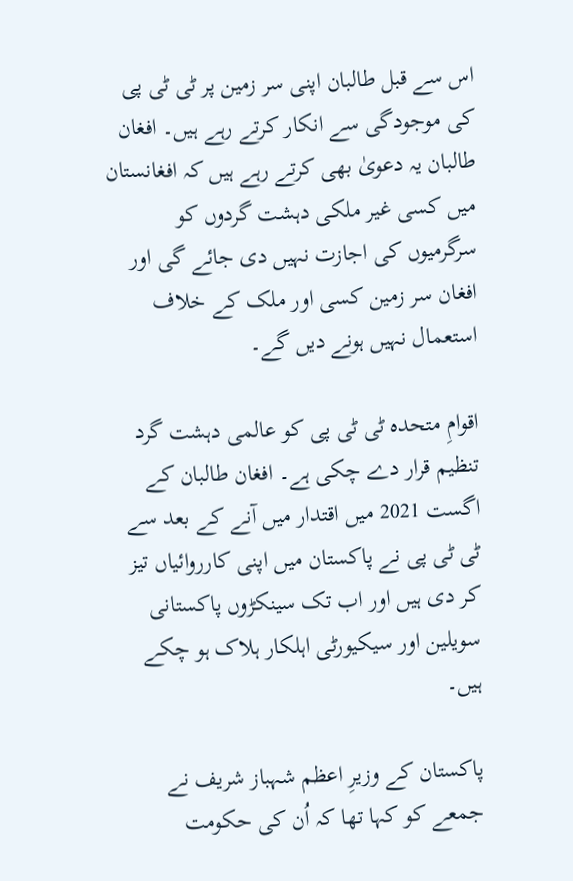اس سے قبل طالبان اپنی سر زمین پر ٹی ٹی پی کی موجودگی سے انکار کرتے رہے ہیں۔ افغان طالبان یہ دعویٰ بھی کرتے رہے ہیں کہ افغانستان میں کسی غیر ملکی دہشت گردوں کو سرگرمیوں کی اجازت نہیں دی جائے گی اور افغان سر زمین کسی اور ملک کے خلاف استعمال نہیں ہونے دیں گے۔

اقوامِ متحدہ ٹی ٹی پی کو عالمی دہشت گرد تنظیم قرار دے چکی ہے۔ افغان طالبان کے اگست 2021 میں اقتدار میں آنے کے بعد سے ٹی ٹی پی نے پاکستان میں اپنی کارروائیاں تیز کر دی ہیں اور اب تک سینکڑوں پاکستانی سویلین اور سیکیورٹی اہلکار ہلاک ہو چکے ہیں۔

پاکستان کے وزیرِ اعظم شہباز شریف نے جمعے کو کہا تھا کہ اُن کی حکومت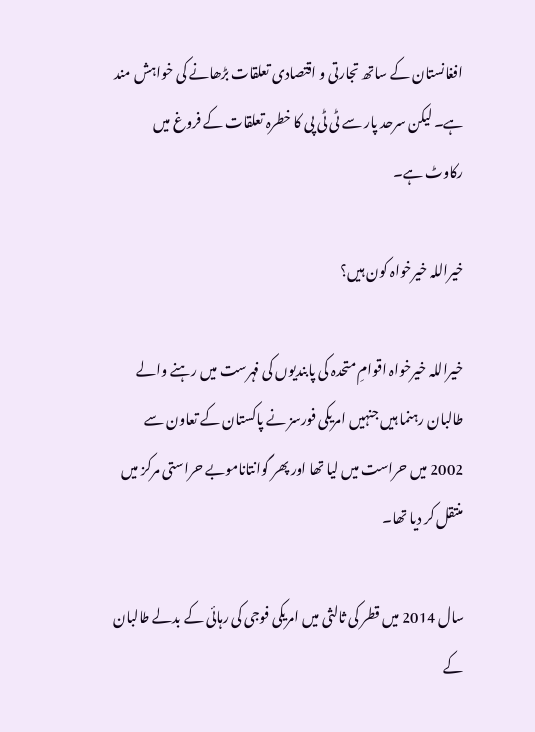افغانستان کے ساتھ تجارتی و اقتصادی تعلقات بڑھانے کی خواہش مند ہے۔ لیکن سرحد پار سے ٹی ٹی پی کا خطرہ تعلقات کے فروغ میں رکاوٹ ہے۔

خیراللہ خیرخواہ کون ہیں؟

خیراللہ خیرخواہ اقوامِ متحدہ کی پابندیوں کی فہرست میں رہنے والے طالبان رہنما ہیں جنہیں امریکی فورسز نے پاکستان کے تعاون سے 2002 میں حراست میں لیا تھا اور پھر گوانتاناموبے حراستی مرکز میں منتقل کر دیا تھا۔

سال 2014 میں قطر کی ثالثی میں امریکی فوجی کی رہائی کے بدلے طالبان کے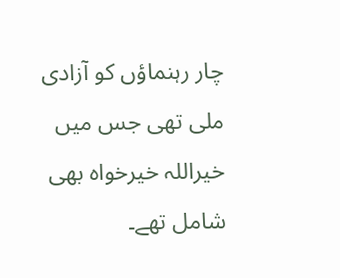چار رہنماؤں کو آزادی ملی تھی جس میں خیراللہ خیرخواہ بھی شامل تھے۔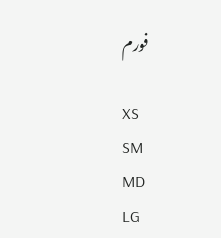فورم

XS
SM
MD
LG